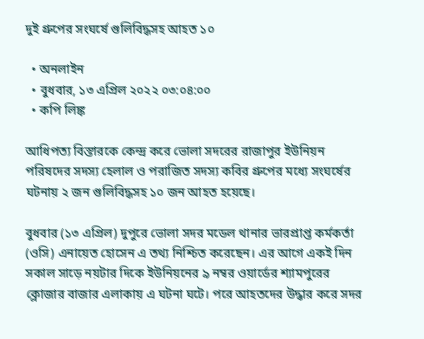দুই গ্রুপের সংঘর্ষে গুলিবিদ্ধসহ আহত ১০

  • অনলাইন
  • বুধবার, ১৩ এপ্রিল ২০২২ ০৩:০৪:০০
  • কপি লিঙ্ক

আধিপত্য বিস্তারকে কেন্দ্র করে ভোলা সদরের রাজাপুর ইউনিয়ন পরিষদের সদস্য হেলাল ও পরাজিত সদস্য কবির গ্রুপের মধ্যে সংঘর্ষের ঘটনায় ২ জন গুলিবিদ্ধসহ ১০ জন আহত হয়েছে।

বুধবার (১৩ এপ্রিল) দুপুরে ভোলা সদর মডেল থানার ভারপ্রাপ্ত কর্মকর্তা (ওসি) এনায়েত হোসেন এ তথ্য নিশ্চিত করেছেন। এর আগে একই দিন সকাল সাড়ে নয়টার দিকে ইউনিয়নের ৯ নম্বর ওয়ার্ডের শ্যামপুরের ক্লোজার বাজার এলাকায় এ ঘটনা ঘটে। পরে আহতদের উদ্ধার করে সদর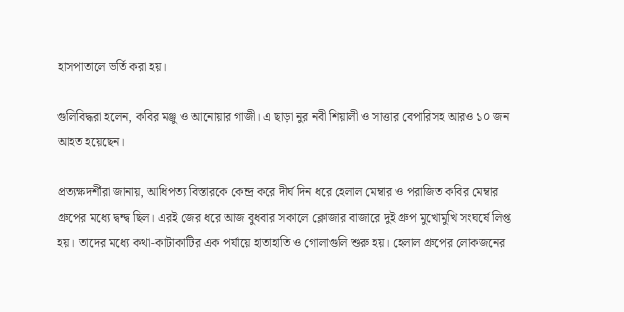হাসপাতালে ভর্তি করা হয়।

গুলিবিদ্ধরা হলেন, কবির মঞ্জু ও আনোয়ার গাজী। এ ছাড়া নুর নবী শিয়ালী ও সাত্তার বেপারিসহ আরও ১০ জন আহত হয়েছেন।

প্রত্যক্ষদর্শীরা জানায়, আধিপত্য বিস্তারকে কেন্দ্র করে দীর্ঘ দিন ধরে হেলাল মেম্বার ও পরাজিত কবির মেম্বার গ্রুপের মধ্যে দ্বন্দ্ব ছিল। এরই জের ধরে আজ বুধবার সকালে ক্লোজার বাজারে দুই গ্রুপ মুখোমুখি সংঘর্ষে লিপ্ত হয়। তাদের মধ্যে কথা-কাটাকাটির এক পর্যায়ে হাতাহাতি ও গোলাগুলি শুরু হয়। হেলাল গ্রুপের লোকজনের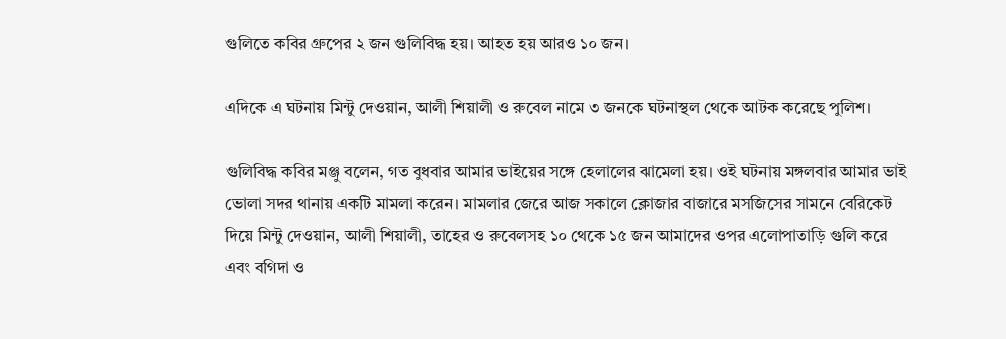গুলিতে কবির গ্রুপের ২ জন গুলিবিদ্ধ হয়। আহত হয় আরও ১০ জন।

এদিকে এ ঘটনায় মিন্টু দেওয়ান, আলী শিয়ালী ও রুবেল নামে ৩ জনকে ঘটনাস্থল থেকে আটক করেছে পুলিশ।

গুলিবিদ্ধ কবির মঞ্জু বলেন, গত বুধবার আমার ভাইয়ের সঙ্গে হেলালের ঝামেলা হয়। ওই ঘটনায় মঙ্গলবার আমার ভাই ভোলা সদর থানায় একটি মামলা করেন। মামলার জেরে আজ সকালে ক্লোজার বাজারে মসজিসের সামনে বেরিকেট দিয়ে মিন্টু দেওয়ান, আলী শিয়ালী, তাহের ও রুবেলসহ ১০ থেকে ১৫ জন আমাদের ওপর এলোপাতাড়ি গুলি করে এবং বগিদা ও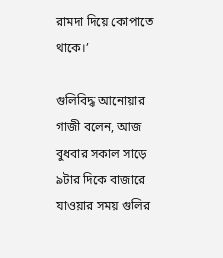রামদা দিয়ে কোপাতে থাকে।’

গুলিবিদ্ধ আনোয়ার গাজী বলেন, আজ বুধবার সকাল সাড়ে ৯টার দিকে বাজারে যাওয়ার সময় গুলির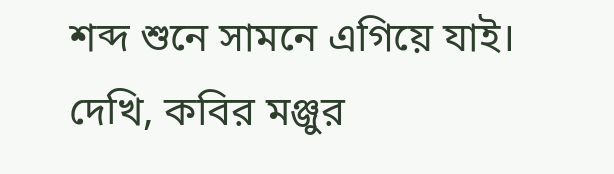শব্দ শুনে সামনে এগিয়ে যাই। দেখি, কবির মঞ্জুর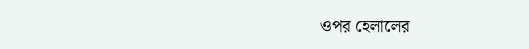ওপর হেলালের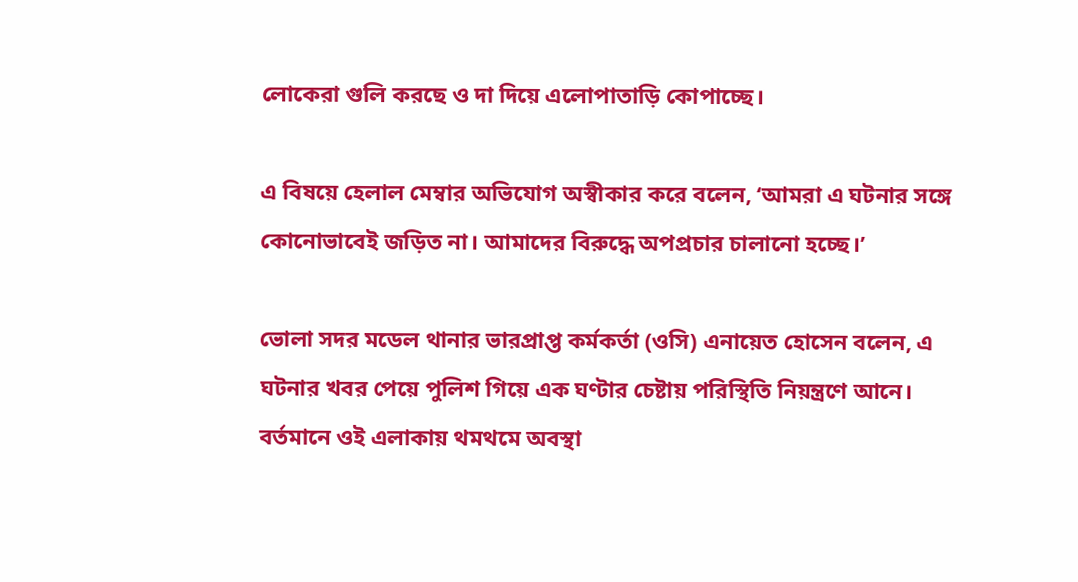লোকেরা গুলি করছে ও দা দিয়ে এলোপাতাড়ি কোপাচ্ছে।

এ বিষয়ে হেলাল মেম্বার অভিযোগ অস্বীকার করে বলেন, ‘আমরা এ ঘটনার সঙ্গে কোনোভাবেই জড়িত না। আমাদের বিরুদ্ধে অপপ্রচার চালানো হচ্ছে।’

ভোলা সদর মডেল থানার ভারপ্রাপ্ত কর্মকর্তা (ওসি) এনায়েত হোসেন বলেন, এ ঘটনার খবর পেয়ে পুলিশ গিয়ে এক ঘণ্টার চেষ্টায় পরিস্থিতি নিয়ন্ত্রণে আনে। বর্তমানে ওই এলাকায় থমথমে অবস্থা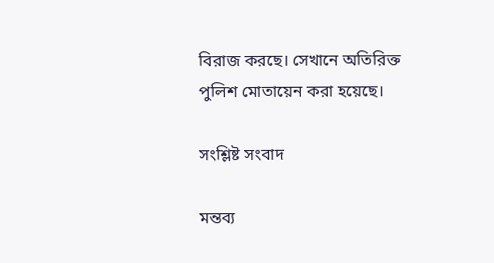বিরাজ করছে। সেখানে অতিরিক্ত পুলিশ মোতায়েন করা হয়েছে।

সংশ্লিষ্ট সংবাদ

মন্তব্য